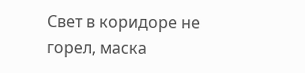Свет в коридоре не горел, маска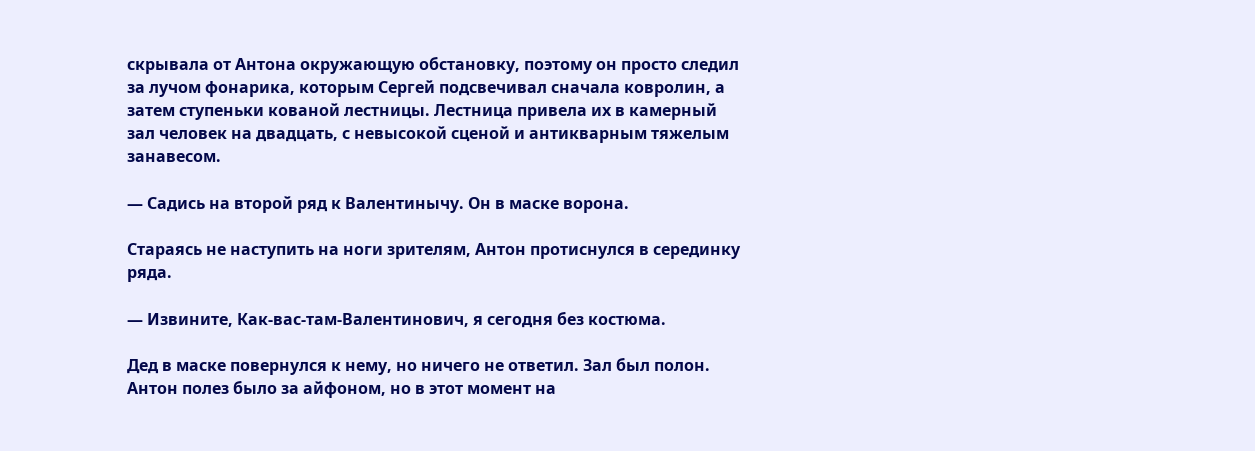скрывала от Антона окружающую обстановку, поэтому он просто следил за лучом фонарика, которым Сергей подсвечивал сначала ковролин, а затем ступеньки кованой лестницы. Лестница привела их в камерный зал человек на двадцать, с невысокой сценой и антикварным тяжелым занавесом.

— Садись на второй ряд к Валентинычу. Он в маске ворона.

Стараясь не наступить на ноги зрителям, Антон протиснулся в серединку ряда.

— Извините, Как-вас-там-Валентинович, я сегодня без костюма.

Дед в маске повернулся к нему, но ничего не ответил. Зал был полон. Антон полез было за айфоном, но в этот момент на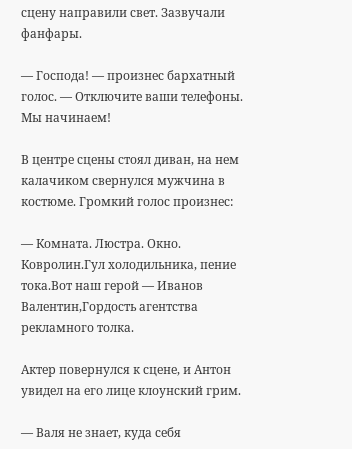сцену направили свет. Зазвучали фанфары.

— Господа! — произнес бархатный голос. — Отключите ваши телефоны. Мы начинаем!

В центре сцены стоял диван, на нем калачиком свернулся мужчина в костюме. Громкий голос произнес:

— Комната. Люстра. Окно. Ковролин.Гул холодильника, пение тока.Вот наш герой — Иванов Валентин,Гордость агентства рекламного толка.

Актер повернулся к сцене, и Антон увидел на его лице клоунский грим.

— Валя не знает, куда себя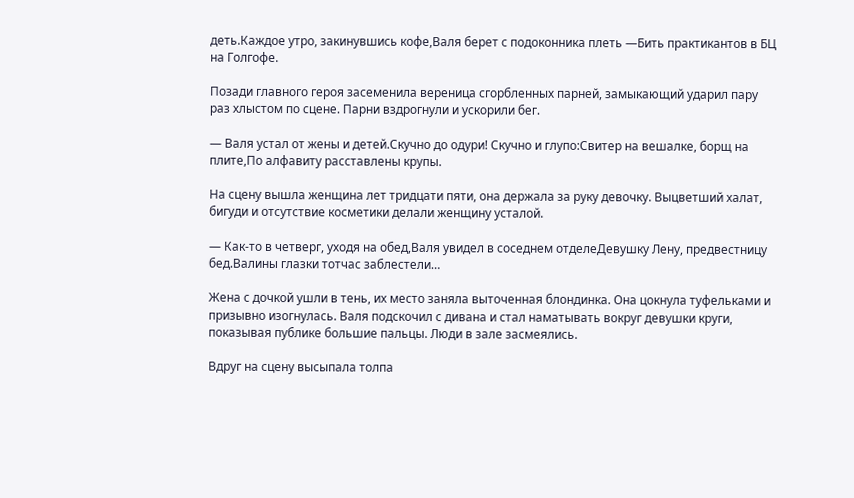деть.Каждое утро, закинувшись кофе,Валя берет с подоконника плеть —Бить практикантов в БЦ на Голгофе.

Позади главного героя засеменила вереница сгорбленных парней, замыкающий ударил пару раз хлыстом по сцене. Парни вздрогнули и ускорили бег.

— Валя устал от жены и детей.Скучно до одури! Скучно и глупо:Свитер на вешалке, борщ на плите,По алфавиту расставлены крупы.

На сцену вышла женщина лет тридцати пяти, она держала за руку девочку. Выцветший халат, бигуди и отсутствие косметики делали женщину усталой.

— Как-то в четверг, уходя на обед,Валя увидел в соседнем отделеДевушку Лену, предвестницу бед.Валины глазки тотчас заблестели…

Жена с дочкой ушли в тень, их место заняла выточенная блондинка. Она цокнула туфельками и призывно изогнулась. Валя подскочил с дивана и стал наматывать вокруг девушки круги, показывая публике большие пальцы. Люди в зале засмеялись.

Вдруг на сцену высыпала толпа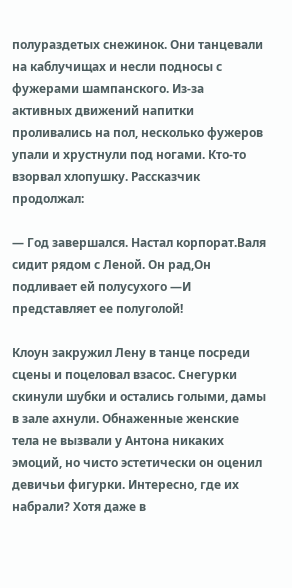полураздетых снежинок. Они танцевали на каблучищах и несли подносы с фужерами шампанского. Из-за активных движений напитки проливались на пол, несколько фужеров упали и хрустнули под ногами. Кто-то взорвал хлопушку. Рассказчик продолжал:

— Год завершался. Настал корпорат.Валя сидит рядом с Леной. Он рад,Он подливает ей полусухого —И представляет ее полуголой!

Клоун закружил Лену в танце посреди сцены и поцеловал взасос. Снегурки скинули шубки и остались голыми, дамы в зале ахнули. Обнаженные женские тела не вызвали у Антона никаких эмоций, но чисто эстетически он оценил девичьи фигурки. Интересно, где их набрали? Хотя даже в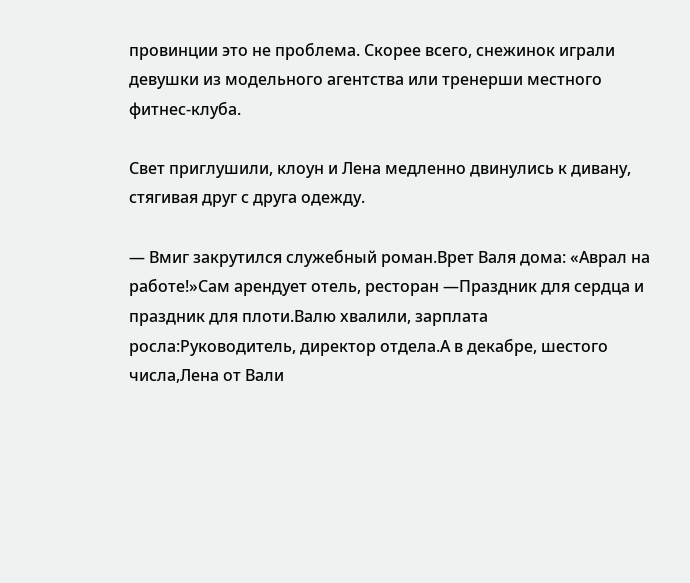провинции это не проблема. Скорее всего, снежинок играли девушки из модельного агентства или тренерши местного фитнес-клуба.

Свет приглушили, клоун и Лена медленно двинулись к дивану, стягивая друг с друга одежду.

— Вмиг закрутился служебный роман.Врет Валя дома: «Аврал на работе!»Сам арендует отель, ресторан —Праздник для сердца и праздник для плоти.Валю хвалили, зарплата росла:Руководитель, директор отдела.А в декабре, шестого числа,Лена от Вали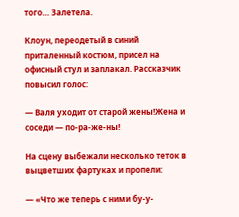того… Залетела.

Клоун, переодетый в синий приталенный костюм, присел на офисный стул и заплакал. Рассказчик повысил голос:

— Валя уходит от старой жены!Жена и соседи — по-ра-же-ны!

На сцену выбежали несколько теток в выцветших фартуках и пропели:

— «Что же теперь с ними бу-у-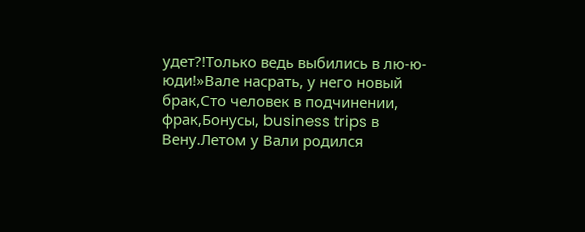удет?!Только ведь выбились в лю-ю-юди!»Вале насрать, у него новый брак,Сто человек в подчинении, фрак,Бонусы, business trips в Вену.Летом у Вали родился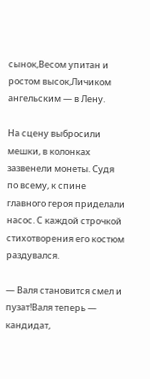сынок,Весом упитан и ростом высок,Личиком ангельским — в Лену.

На сцену выбросили мешки, в колонках зазвенели монеты. Судя по всему, к спине главного героя приделали насос. С каждой строчкой стихотворения его костюм раздувался.

— Валя становится смел и пузат!Валя теперь — кандидат,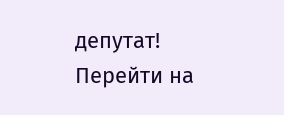депутат!
Перейти на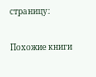страницу:

Похожие книги